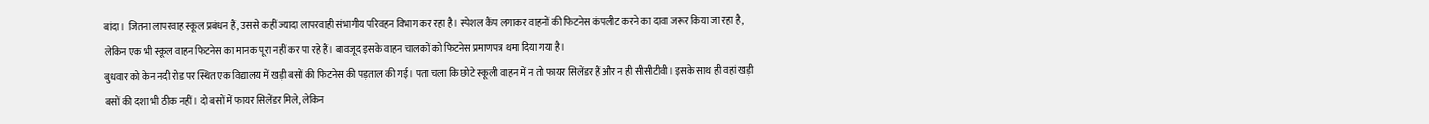बांदा। जितना लापरवाह स्कूल प्रबंधन हैं, उससे कहीं ज्यादा लापरवाही संभागीय परिवहन विभाग कर रहा है। स्पेशल कैंप लगाकर वाहनों की फिटनेस कंपलीट करने का दावा जरूर किया जा रहा है, लेकिन एक भी स्कूल वाहन फिटनेस का मानक पूरा नहीं कर पा रहे हैं। बावजूद इसके वाहन चालकों को फिटनेस प्रमाणपत्र थमा दिया गया है।
बुधवार को केन नदी रोड पर स्थित एक विद्यालय में खड़ी बसों की फिटनेस की पड़ताल की गई। पता चला कि छोटे स्कूली वाहन में न तो फायर सिलेंडर हैं और न ही सीसीटीवी। इसके साथ ही वहां खड़ी बसों की दशा भी ठीक नहीं। दो बसों में फायर सिलेंडर मिले, लेकिन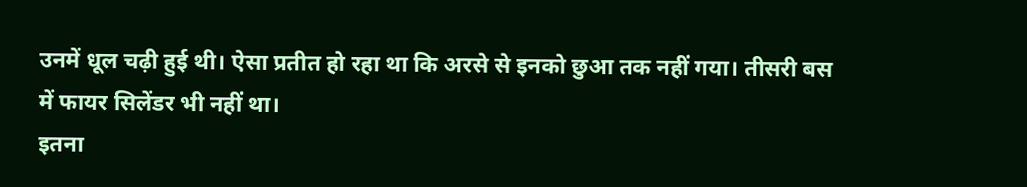उनमें धूल चढ़ी हुई थी। ऐसा प्रतीत हो रहा था कि अरसे से इनको छुआ तक नहीं गया। तीसरी बस में फायर सिलेंडर भी नहीं था।
इतना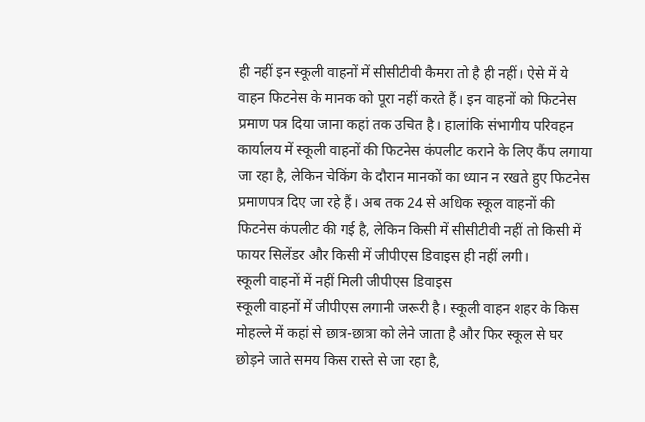ही नहीं इन स्कूली वाहनों में सीसीटीवी कैमरा तो है ही नहीं। ऐसे में ये वाहन फिटनेस के मानक को पूरा नहीं करते हैं। इन वाहनों को फिटनेस प्रमाण पत्र दिया जाना कहां तक उचित है। हालांकि संभागीय परिवहन कार्यालय में स्कूली वाहनों की फिटनेस कंपलीट कराने के लिए कैंप लगाया जा रहा है, लेकिन चेकिंग के दौरान मानकों का ध्यान न रखते हुए फिटनेस प्रमाणपत्र दिए जा रहे हैं। अब तक 24 से अधिक स्कूल वाहनों की फिटनेस कंपलीट की गई है, लेकिन किसी में सीसीटीवी नहीं तो किसी में फायर सिलेंडर और किसी में जीपीएस डिवाइस ही नहीं लगी।
स्कूली वाहनों में नहीं मिली जीपीएस डिवाइस
स्कूली वाहनों में जीपीएस लगानी जरूरी है। स्कूली वाहन शहर के किस मोहल्ले में कहां से छात्र-छात्रा को लेने जाता है और फिर स्कूल से घर छोड़ने जाते समय किस रास्ते से जा रहा है,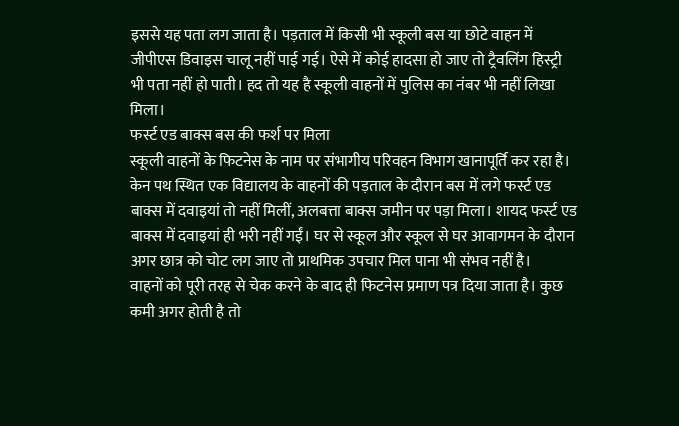इससे यह पता लग जाता है। पड़ताल में किसी भी स्कूली बस या छोटे वाहन में जीपीएस डिवाइस चालू नहीं पाई गई। ऐसे में कोई हादसा हो जाए तो ट्रैवलिंग हिस्ट्री भी पता नहीं हो पाती। हद तो यह है स्कूली वाहनों में पुलिस का नंबर भी नहीं लिखा मिला।
फर्स्ट एड बाक्स बस की फर्श पर मिला
स्कूली वाहनों के फिटनेस के नाम पर संभागीय परिवहन विभाग खानापूर्ति कर रहा है। केन पथ स्थित एक विद्यालय के वाहनों की पड़ताल के दौरान बस में लगे फर्स्ट एड बाक्स में दवाइयां तो नहीं मिलीं, अलबत्ता बाक्स जमीन पर पड़ा मिला। शायद फर्स्ट एड बाक्स में दवाइयां ही भरी नहीं गईं। घर से स्कूल और स्कूल से घर आवागमन के दौरान अगर छात्र को चोट लग जाए तो प्राथमिक उपचार मिल पाना भी संभव नहीं है।
वाहनों को पूरी तरह से चेक करने के बाद ही फिटनेस प्रमाण पत्र दिया जाता है। कुछ कमी अगर होती है तो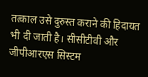तत्काल उसे दुरुस्त कराने की हिदायत भी दी जाती है। सीसीटीवी और जीपीआरएस सिस्टम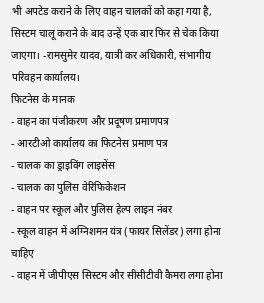भी अपटेड कराने के लिए वाहन चालकों को कहा गया है, सिस्टम चालू कराने के बाद उन्हें एक बार फिर से चेक किया जाएगा। -रामसुमेर यादव, यात्री कर अधिकारी, संभागीय परिवहन कार्यालय।
फिटनेस के मानक
- वाहन का पंजीकरण और प्रदूषण प्रमाणपत्र
- आरटीओ कार्यालय का फिटनेस प्रमाण पत्र
- चालक का ड्राइविंग लाइसेंस
- चालक का पुलिस वेरिफिकेशन
- वाहन पर स्कूल और पुलिस हेल्प लाइन नंबर
- स्कूल वाहन में अग्निशमन यंत्र (फायर सिलेंडर) लगा होना चाहिए
- वाहन में जीपीएस सिस्टम और सीसीटीवी कैमरा लगा होना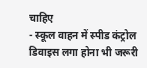चाहिए
- स्कूल वाहन में स्पीड कंट्रोल डिवाइस लगा होना भी जरूरी